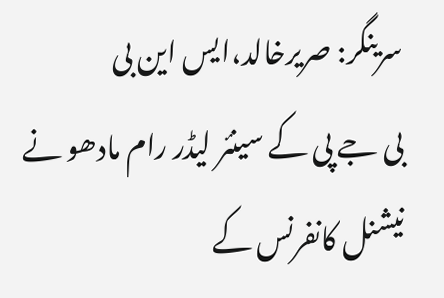سرینگر: صریرخالد،ایس این بی
بی جے پی کے سینئر لیڈر رام مادھو نے نیشنل کانفرنس کے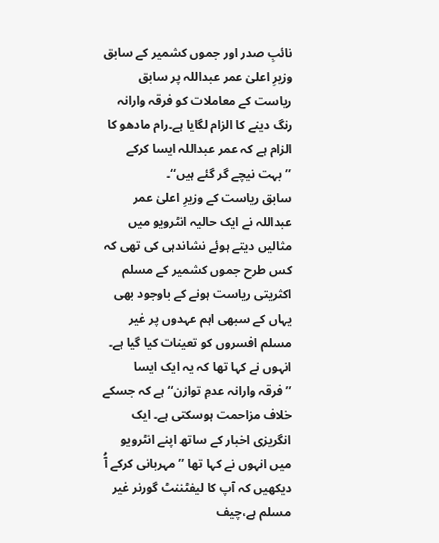نائبِ صدر اور جموں کشمیر کے سابق وزیرِ اعلیٰ عمر عبداللہ پر سابق ریاست کے معاملات کو فرقہ وارانہ رنگ دینے کا الزام لگایا ہے۔رام مادھو کا الزام ہے کہ عمر عبداللہ ایسا کرکے ’’بہت نیچے گر گئے ہیں‘‘۔
سابق ریاست کے وزیرِ اعلیٰ عمر عبداللہ نے ایک حالیہ انٹرویو میں مثالیں دیتے ہوئے نشاندہی کی تھی کہ کس طرح جموں کشمیر کے مسلم اکثریتی ریاست ہونے کے باوجود بھی یہاں کے سبھی اہم عہدوں پر غیر مسلم افسروں کو تعینات کیا گیا ہے۔ انہوں نے کہا تھا کہ یہ ایک ایسا ’’فرقہ وارانہ عدمِ توازن‘‘ ہے کہ جسکے خلاف مزاحمت ہوسکتی ہے۔ ایک انگریزی اخبار کے ساتھ اپنے انٹرویو میں انہوں نے کہا تھا ’’مہربانی کرکے آُ دیکھیں کہ آپ کا لیفٹننٹ گورنر غیر مسلم ہے،چیف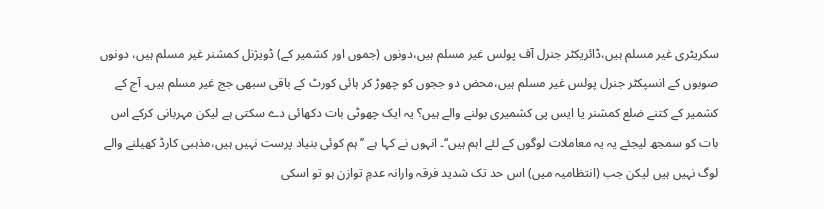سکریٹری غیر مسلم ہیں،ڈائریکٹر جنرل آف پولس غیر مسلم ہیں،دونوں (جموں اور کشمیر کے) ڈویژنل کمشنر غیر مسلم ہیں، دونوں صوبوں کے انسپکٹر جنرل پولس غیر مسلم ہیں،محض دو ججوں کو چھوڑ کر ہائی کورٹ کے باقی سبھی جج غیر مسلم ہیں۔ آج کے کشمیر کے کتنے ضلع کمشنر یا ایس پی کشمیری بولنے والے ہیں؟ یہ ایک چھوٹی بات دکھائی دے سکتی ہے لیکن مہربانی کرکے اس بات کو سمجھ لیجئے یہ یہ معاملات لوگوں کے لئے اہم ہیں‘‘۔ انہوں نے کہا ہے ’’ہم کوئی بنیاد پرست نہیں ہیں،مذہبی کارڈ کھیلنے والے لوگ نہیں ہیں لیکن جب (انتظامیہ میں) اس حد تک شدید فرقہ وارانہ عدمِ توازن ہو تو اسکی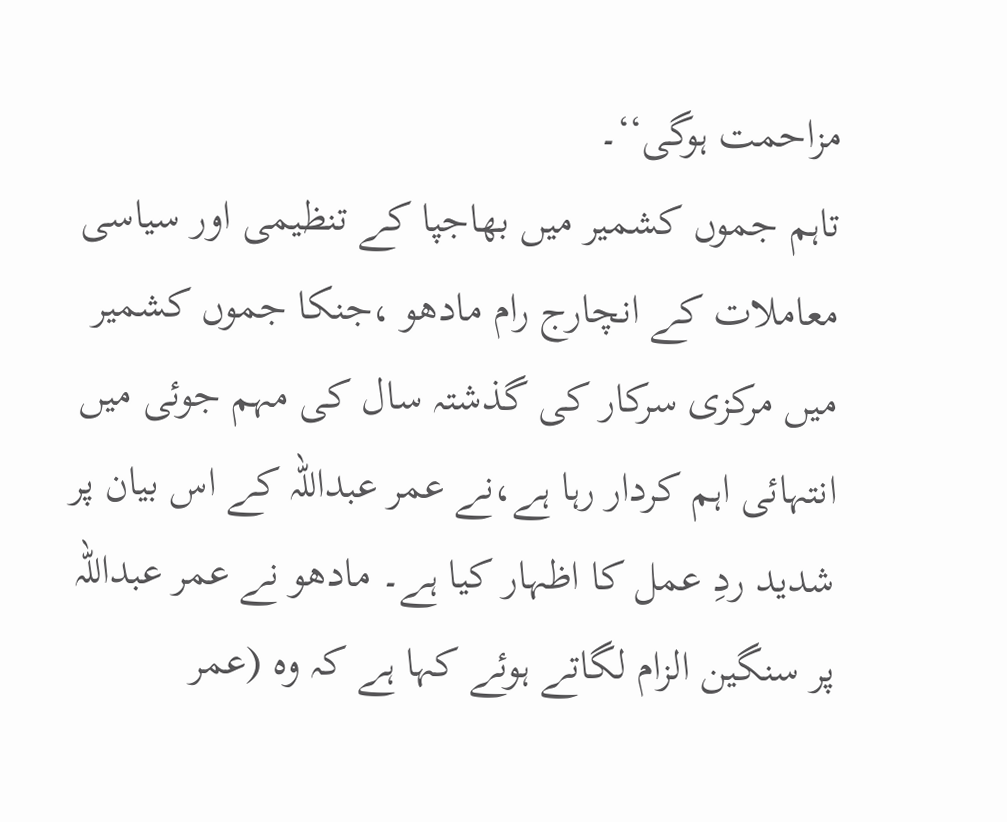مزاحمت ہوگی‘‘۔
تاہم جموں کشمیر میں بھاجپا کے تنظیمی اور سیاسی معاملات کے انچارج رام مادھو ،جنکا جموں کشمیر میں مرکزی سرکار کی گذشتہ سال کی مہم جوئی میں انتہائی اہم کردار رہا ہے،نے عمر عبداللہ کے اس بیان پر شدید ردِ عمل کا اظہار کیا ہے۔ مادھو نے عمر عبداللہ پر سنگین الزام لگاتے ہوئے کہا ہے کہ وہ (عمر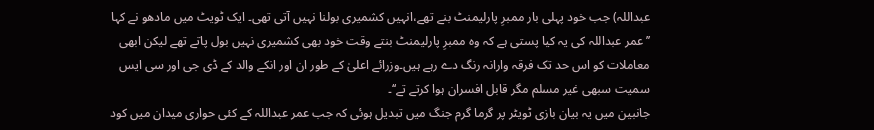عبداللہ) جب خود پہلی بار ممبرِ پارلیمنٹ بنے تھے،انہیں کشمیری بولنا نہیں آتی تھی۔ ایک ٹویٹ میں مادھو نے کہا ’’عمر عبداللہ کی یہ کیا پستی ہے کہ وہ ممبرِ پارلیمنٹ بنتے وقت خود بھی کشمیری نہیں بول پاتے تھے لیکن ابھی معاملات کو اس حد تک فرقہ وارانہ رنگ دے رہے ہیں۔وزرائے اعلیٰ کے طور ان اور انکے والد کے ڈی جی اور سی ایس سمیت سبھی غیر مسلم مگر قابل افسران ہوا کرتے تے‘‘۔
جانبین میں یہ بیان بازی ٹویٹر پر گرما گرم جنگ میں تبدیل ہوئی کہ جب عمر عبداللہ کے کئی حواری میدان میں کود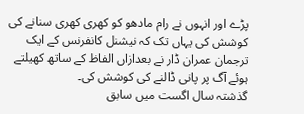پڑے اور انہوں نے رام مادھو کو کھری کھری سنانے کی کوشش کی یہاں تک کہ نیشنل کانفرنس کے ایک ترجمان عمران ڈار نے بعدازاں الفاظ کے ساتھ کھیلتے ہوئے آگ پر پانی ڈالنے کی کوشش کی۔
گذشتہ سال اگست میں سابق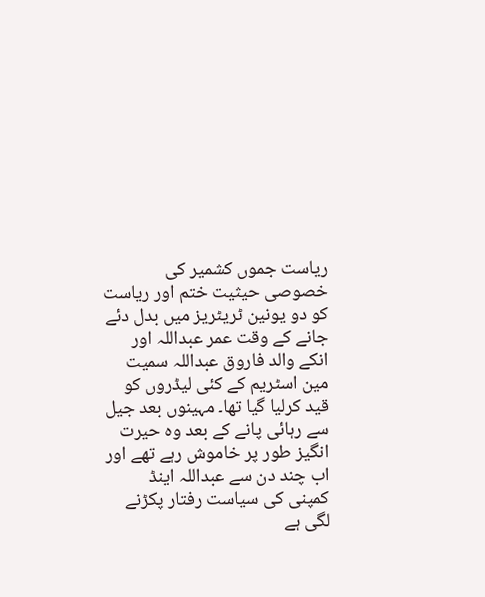ریاست جموں کشمیر کی خصوصی حیثیت ختم اور ریاست کو دو یونین ٹریٹریز میں بدل دئے جانے کے وقت عمر عبداللہ اور انکے والد فاروق عبداللہ سمیت مین اسٹریم کے کئی لیڈروں کو قید کرلیا گیا تھا۔ مہینوں بعد جیل سے رہائی پانے کے بعد وہ حیرت انگیز طور پر خاموش رہے تھے اور اب چند دن سے عبداللہ اینڈ کمپنی کی سیاست رفتار پکڑنے لگی ہے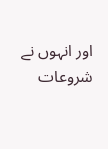اور انہوں نے شروعات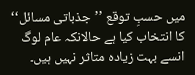میں حسبِ توقع ’’جذباتی مسائل‘‘ کا انتخاب کیا ہے حالانکہ عام لوگ انسے بہت زیادہ متاثر نہیں ہیں۔